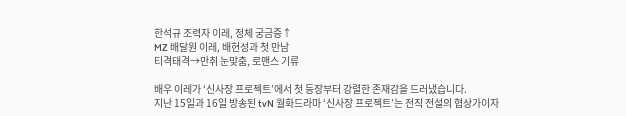한석규 조력자 이레, 정체 궁금증↑
MZ 배달원 이레, 배현성과 첫 만남
티격태격→만취 눈맞춤, 로맨스 기류

배우 이레가 ‘신사장 프로젝트’에서 첫 등장부터 강렬한 존재감을 드러냈습니다.
지난 15일과 16일 방송된 tvN 월화드라마 ‘신사장 프로젝트’는 전직 전설의 협상가이자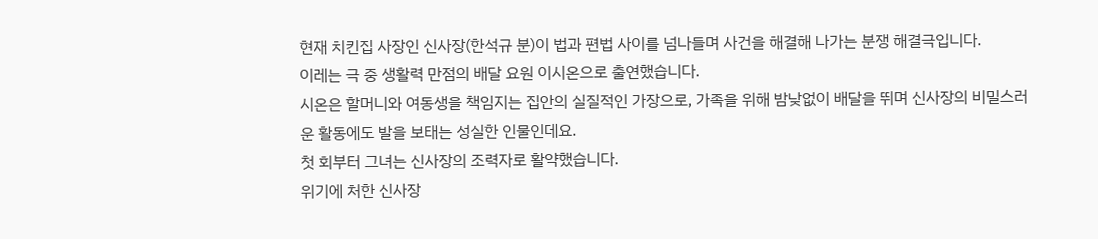현재 치킨집 사장인 신사장(한석규 분)이 법과 편법 사이를 넘나들며 사건을 해결해 나가는 분쟁 해결극입니다.
이레는 극 중 생활력 만점의 배달 요원 이시온으로 출연했습니다.
시온은 할머니와 여동생을 책임지는 집안의 실질적인 가장으로, 가족을 위해 밤낮없이 배달을 뛰며 신사장의 비밀스러운 활동에도 발을 보태는 성실한 인물인데요.
첫 회부터 그녀는 신사장의 조력자로 활약했습니다.
위기에 처한 신사장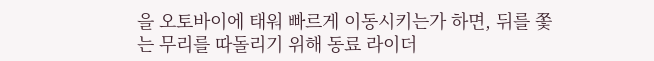을 오토바이에 태워 빠르게 이동시키는가 하면, 뒤를 쫓는 무리를 따돌리기 위해 동료 라이더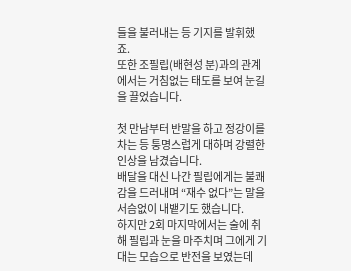들을 불러내는 등 기지를 발휘했죠.
또한 조필립(배현성 분)과의 관계에서는 거침없는 태도를 보여 눈길을 끌었습니다.

첫 만남부터 반말을 하고 정강이를 차는 등 퉁명스럽게 대하며 강렬한 인상을 남겼습니다.
배달을 대신 나간 필립에게는 불쾌감을 드러내며 “재수 없다”는 말을 서슴없이 내뱉기도 했습니다.
하지만 2회 마지막에서는 술에 취해 필립과 눈을 마주치며 그에게 기대는 모습으로 반전을 보였는데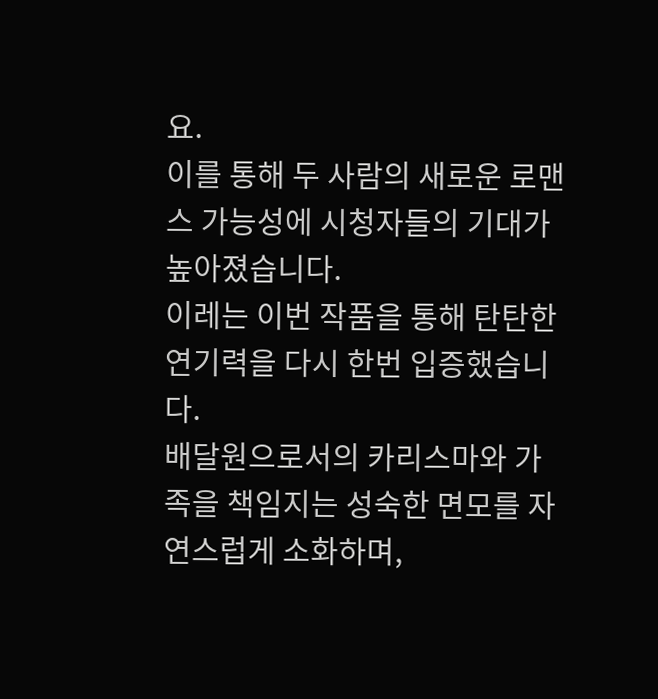요.
이를 통해 두 사람의 새로운 로맨스 가능성에 시청자들의 기대가 높아졌습니다.
이레는 이번 작품을 통해 탄탄한 연기력을 다시 한번 입증했습니다.
배달원으로서의 카리스마와 가족을 책임지는 성숙한 면모를 자연스럽게 소화하며,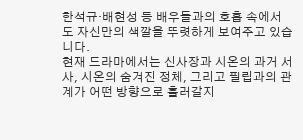한석규·배현성 등 배우들과의 호흡 속에서도 자신만의 색깔을 뚜렷하게 보여주고 있습니다.
현재 드라마에서는 신사장과 시온의 과거 서사, 시온의 숨겨진 정체, 그리고 필립과의 관계가 어떤 방향으로 흘러갈지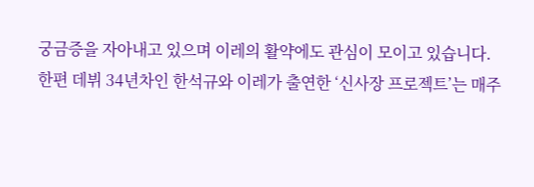궁금증을 자아내고 있으며 이레의 활약에도 관심이 모이고 있습니다.
한편 데뷔 34년차인 한석규와 이레가 출연한 ‘신사장 프로젝트’는 매주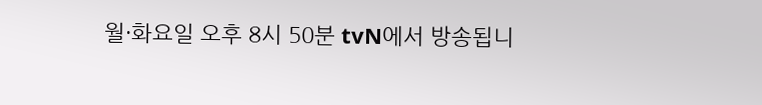월·화요일 오후 8시 50분 tvN에서 방송됩니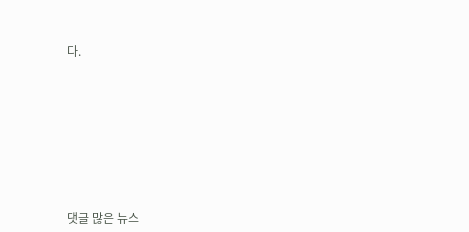다.










댓글 많은 뉴스